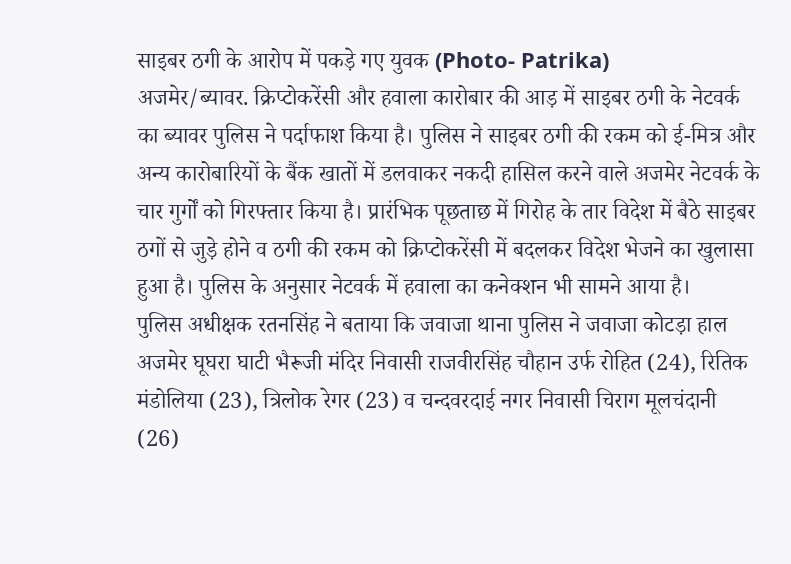साइबर ठगी के आरोप में पकड़े गए युवक (Photo- Patrika)
अजमेर/ब्यावर. क्रिप्टोकरेंसी और हवाला कारोबार की आड़ में साइबर ठगी के नेटवर्क का ब्यावर पुलिस ने पर्दाफाश किया है। पुलिस ने साइबर ठगी की रकम को ई-मित्र और अन्य कारोबारियों के बैंक खातों में डलवाकर नकदी हासिल करने वाले अजमेर नेटवर्क के चार गुर्गों को गिरफ्तार किया है। प्रारंभिक पूछताछ में गिरोह के तार विदेश में बैठे साइबर ठगों से जुड़े होने व ठगी की रकम को क्रिप्टोकरेंसी में बदलकर विदेश भेजने का खुलासा हुआ है। पुलिस के अनुसार नेटवर्क में हवाला का कनेक्शन भी सामने आया है।
पुलिस अधीक्षक रतनसिंह ने बताया कि जवाजा थाना पुलिस ने जवाजा कोटड़ा हाल अजमेर घूघरा घाटी भैरूजी मंदिर निवासी राजवीरसिंह चौहान उर्फ रोहित (24), रितिक मंडोलिया (23), त्रिलोक रेगर (23) व चन्दवरदाई नगर निवासी चिराग मूलचंदानी (26)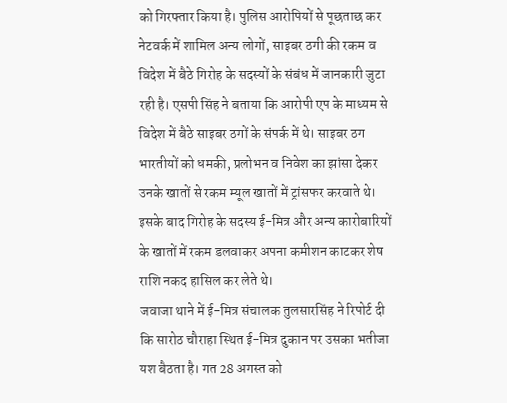को गिरफ्तार किया है। पुलिस आरोपियों से पूछताछ कर नेटवर्क में शामिल अन्य लोगों, साइबर ठगी की रकम व विदेश में बैठे गिरोह के सदस्यों के संबंध में जानकारी जुटा रही है। एसपी सिंह ने बताया कि आरोपी एप के माध्यम से विदेश में बैठे साइबर ठगों के संपर्क में थे। साइबर ठग भारतीयों को धमकी, प्रलोभन व निवेश का झांसा देकर उनके खातों से रकम म्यूल खातों में ट्रांसफर करवाते थे। इसके बाद गिरोह के सदस्य ई-मित्र और अन्य कारोबारियों के खातों में रकम डलवाकर अपना कमीशन काटकर शेष राशि नकद हासिल कर लेते थे।
जवाजा थाने में ई-मित्र संचालक तुलसारसिंह ने रिपोर्ट दी कि सारोठ चौराहा स्थित ई-मित्र दुकान पर उसका भतीजा यश बैठता है। गत 28 अगस्त को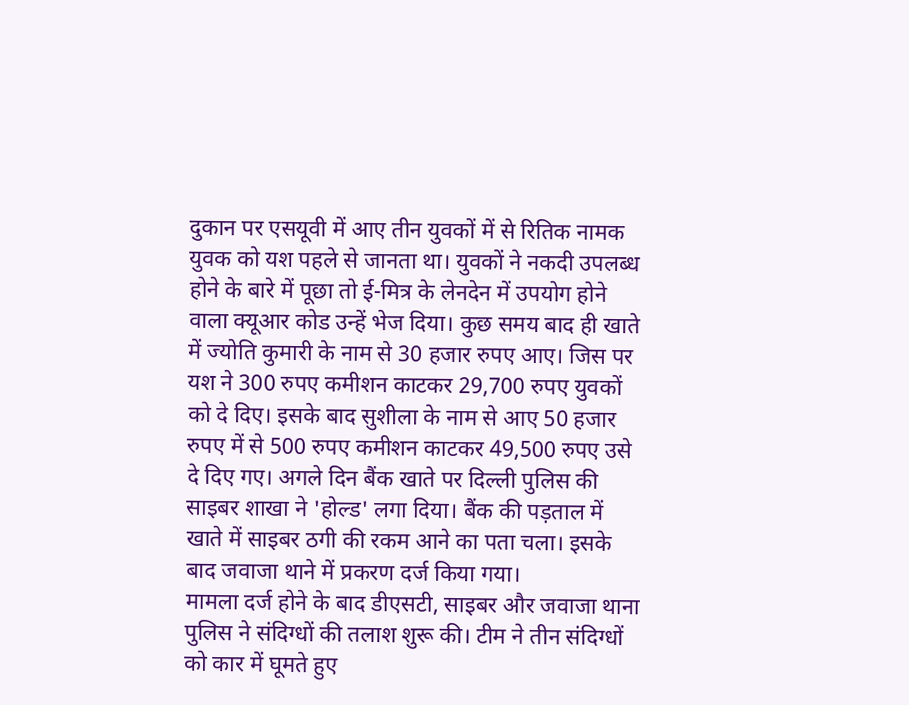दुकान पर एसयूवी में आए तीन युवकों में से रितिक नामक युवक को यश पहले से जानता था। युवकों ने नकदी उपलब्ध होने के बारे में पूछा तो ई-मित्र के लेनदेन में उपयोग होने वाला क्यूआर कोड उन्हें भेज दिया। कुछ समय बाद ही खाते में ज्योति कुमारी के नाम से 30 हजार रुपए आए। जिस पर यश ने 300 रुपए कमीशन काटकर 29,700 रुपए युवकों को दे दिए। इसके बाद सुशीला के नाम से आए 50 हजार रुपए में से 500 रुपए कमीशन काटकर 49,500 रुपए उसे दे दिए गए। अगले दिन बैंक खाते पर दिल्ली पुलिस की साइबर शाखा ने 'होल्ड' लगा दिया। बैंक की पड़ताल में खाते में साइबर ठगी की रकम आने का पता चला। इसके बाद जवाजा थाने में प्रकरण दर्ज किया गया।
मामला दर्ज होने के बाद डीएसटी, साइबर और जवाजा थाना पुलिस ने संदिग्धों की तलाश शुरू की। टीम ने तीन संदिग्धों को कार में घूमते हुए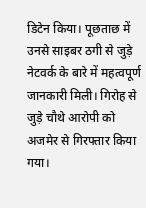डिटेन किया। पूछताछ में उनसे साइबर ठगी से जुड़े नेटवर्क के बारे में महत्वपूर्ण जानकारी मिली। गिरोह से जुड़े चौथे आरोपी को अजमेर से गिरफ्तार किया गया।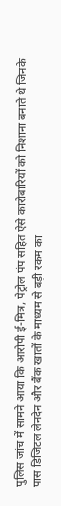पुलिस जांच में सामने आया कि आरोपी ई-मित्र, पेट्रोल पंप सहित ऐसे कारोबारियों को निशाना बनाते थे जिनके पास डिजिटल लेनदेन और बैंक खातों के माध्यम से बड़ी रकम का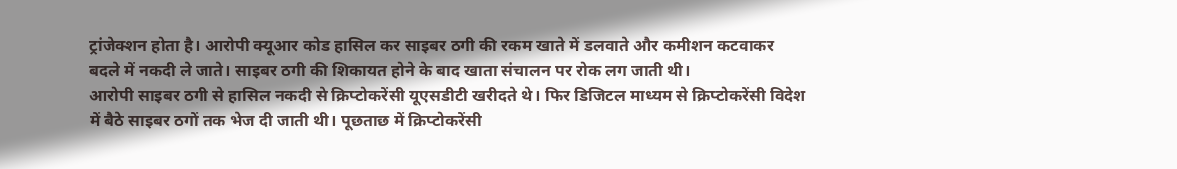ट्रांजेक्शन होता है। आरोपी क्यूआर कोड हासिल कर साइबर ठगी की रकम खाते में डलवाते और कमीशन कटवाकर बदले में नकदी ले जाते। साइबर ठगी की शिकायत होने के बाद खाता संचालन पर रोक लग जाती थी।
आरोपी साइबर ठगी से हासिल नकदी से क्रिप्टोकरेंसी यूएसडीटी खरीदते थे। फिर डिजिटल माध्यम से क्रिप्टोकरेंसी विदेश में बैठे साइबर ठगों तक भेज दी जाती थी। पूछताछ में क्रिप्टोकरेंसी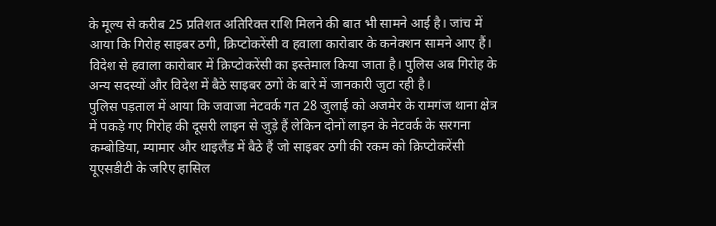के मूल्य से करीब 25 प्रतिशत अतिरिक्त राशि मिलने की बात भी सामने आई है। जांच में आया कि गिरोह साइबर ठगी, क्रिप्टोकरेंसी व हवाला कारोबार के कनेक्शन सामने आए हैं। विदेश से हवाला कारोबार में क्रिप्टोकरेंसी का इस्तेमाल किया जाता है। पुलिस अब गिरोह के अन्य सदस्यों और विदेश में बैठे साइबर ठगों के बारे में जानकारी जुटा रही है।
पुलिस पड़ताल में आया कि जवाजा नेटवर्क गत 28 जुलाई को अजमेर के रामगंज थाना क्षेत्र में पकड़े गए गिरोह की दूसरी लाइन से जुड़े हैं लेकिन दोनों लाइन के नेटवर्क के सरगना कम्बोडिया, म्यामार और थाइलैंड में बैठे हैं जो साइबर ठगी की रकम को क्रिप्टोकरेंसी यूएसडीटी के जरिए हासिल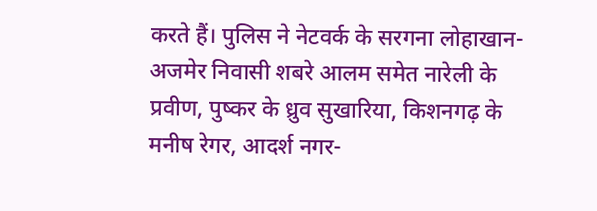करते हैं। पुलिस ने नेटवर्क के सरगना लोहाखान-अजमेर निवासी शबरे आलम समेत नारेली के प्रवीण, पुष्कर के ध्रुव सुखारिया, किशनगढ़ के मनीष रेगर, आदर्श नगर-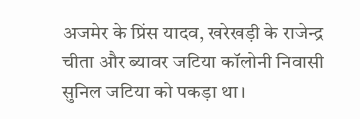अजमेर के प्रिंस यादव, खरेखड़ी के राजेन्द्र चीता और ब्यावर जटिया कॉलोनी निवासी सुनिल जटिया को पकड़ा था।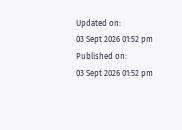Updated on:
03 Sept 2026 01:52 pm
Published on:
03 Sept 2026 01:52 pm